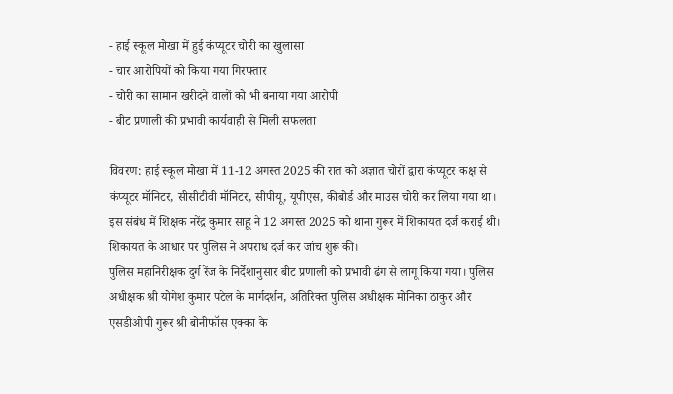- हाई स्कूल मोखा में हुई कंप्यूटर चोरी का खुलासा
- चार आरोपियों को किया गया गिरफ्तार
- चोरी का सामान खरीदने वालों को भी बनाया गया आरोपी
- बीट प्रणाली की प्रभावी कार्यवाही से मिली सफलता

विवरण: हाई स्कूल मोखा में 11-12 अगस्त 2025 की रात को अज्ञात चोरों द्वारा कंप्यूटर कक्ष से कंप्यूटर मॉनिटर, सीसीटीवी मॉनिटर, सीपीयू, यूपीएस, कीबोर्ड और माउस चोरी कर लिया गया था। इस संबंध में शिक्षक नरेंद्र कुमार साहू ने 12 अगस्त 2025 को थाना गुरूर में शिकायत दर्ज कराई थी। शिकायत के आधार पर पुलिस ने अपराध दर्ज कर जांच शुरू की।
पुलिस महानिरीक्षक दुर्ग रेंज के निर्देशानुसार बीट प्रणाली को प्रभावी ढंग से लागू किया गया। पुलिस अधीक्षक श्री योगेश कुमार पटेल के मार्गदर्शन, अतिरिक्त पुलिस अधीक्षक मोनिका ठाकुर और एसडीओपी गुरूर श्री बोनीफॉस एक्का के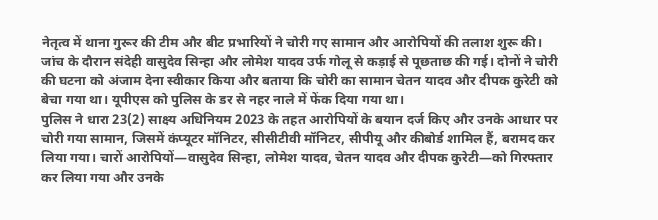नेतृत्व में थाना गुरूर की टीम और बीट प्रभारियों ने चोरी गए सामान और आरोपियों की तलाश शुरू की।
जांच के दौरान संदेही वासुदेव सिन्हा और लोमेश यादव उर्फ गोलू से कड़ाई से पूछताछ की गई। दोनों ने चोरी की घटना को अंजाम देना स्वीकार किया और बताया कि चोरी का सामान चेतन यादव और दीपक कुरेटी को बेचा गया था। यूपीएस को पुलिस के डर से नहर नाले में फेंक दिया गया था।
पुलिस ने धारा 23(2) साक्ष्य अधिनियम 2023 के तहत आरोपियों के बयान दर्ज किए और उनके आधार पर चोरी गया सामान, जिसमें कंप्यूटर मॉनिटर, सीसीटीवी मॉनिटर, सीपीयू और कीबोर्ड शामिल हैं, बरामद कर लिया गया। चारों आरोपियों—वासुदेव सिन्हा, लोमेश यादव, चेतन यादव और दीपक कुरेटी—को गिरफ्तार कर लिया गया और उनके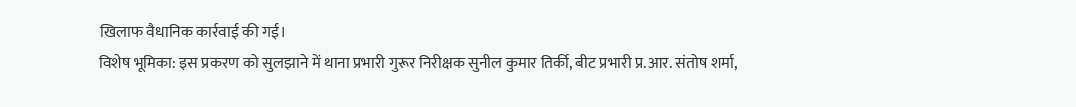खिलाफ वैधानिक कार्रवाई की गई।
विशेष भूमिका: इस प्रकरण को सुलझाने में थाना प्रभारी गुरूर निरीक्षक सुनील कुमार तिर्की, बीट प्रभारी प्र.आर. संतोष शर्मा,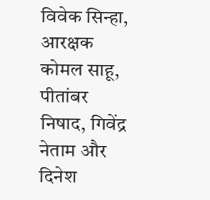विवेक सिन्हा, आरक्षक कोमल साहू, पीतांबर निषाद, गिवेंद्र नेताम और दिनेश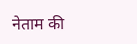नेताम की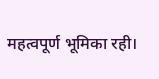महत्वपूर्ण भूमिका रही।